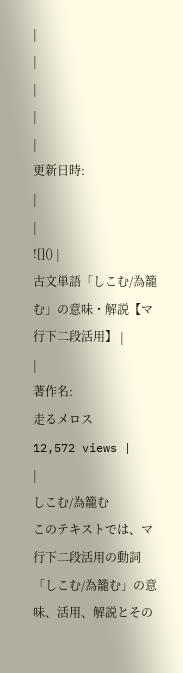|
|
|
|
|
更新日時:
|
|
![]() |
古文単語「しこむ/為籠む」の意味・解説【マ行下二段活用】 |
|
著作名:
走るメロス
12,572 views |
|
しこむ/為籠む
このテキストでは、マ行下二段活用の動詞「しこむ/為籠む」の意味、活用、解説とその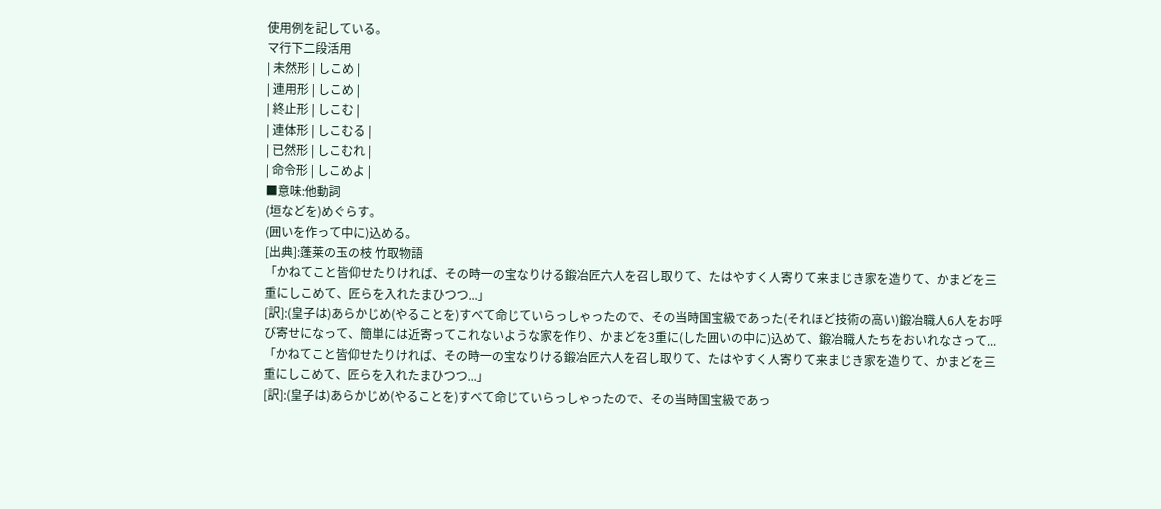使用例を記している。
マ行下二段活用
| 未然形 | しこめ |
| 連用形 | しこめ |
| 終止形 | しこむ |
| 連体形 | しこむる |
| 已然形 | しこむれ |
| 命令形 | しこめよ |
■意味:他動詞
(垣などを)めぐらす。
(囲いを作って中に)込める。
[出典]:蓬莱の玉の枝 竹取物語
「かねてこと皆仰せたりければ、その時一の宝なりける鍛冶匠六人を召し取りて、たはやすく人寄りて来まじき家を造りて、かまどを三重にしこめて、匠らを入れたまひつつ...」
[訳]:(皇子は)あらかじめ(やることを)すべて命じていらっしゃったので、その当時国宝級であった(それほど技術の高い)鍛冶職人6人をお呼び寄せになって、簡単には近寄ってこれないような家を作り、かまどを3重に(した囲いの中に)込めて、鍛冶職人たちをおいれなさって...
「かねてこと皆仰せたりければ、その時一の宝なりける鍛冶匠六人を召し取りて、たはやすく人寄りて来まじき家を造りて、かまどを三重にしこめて、匠らを入れたまひつつ...」
[訳]:(皇子は)あらかじめ(やることを)すべて命じていらっしゃったので、その当時国宝級であっ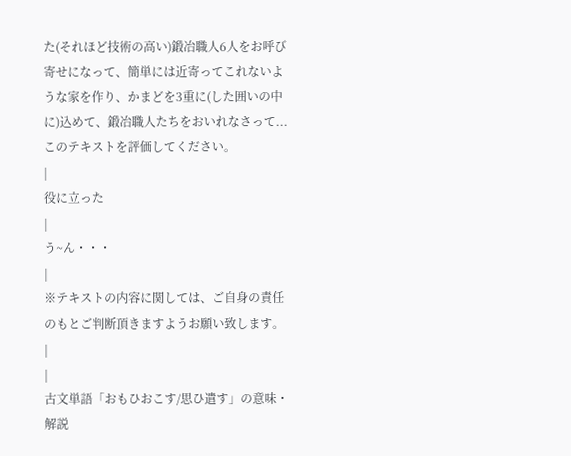た(それほど技術の高い)鍛冶職人6人をお呼び寄せになって、簡単には近寄ってこれないような家を作り、かまどを3重に(した囲いの中に)込めて、鍛冶職人たちをおいれなさって...
このテキストを評価してください。
|
役に立った
|
う~ん・・・
|
※テキストの内容に関しては、ご自身の責任のもとご判断頂きますようお願い致します。 |
|
古文単語「おもひおこす/思ひ遣す」の意味・解説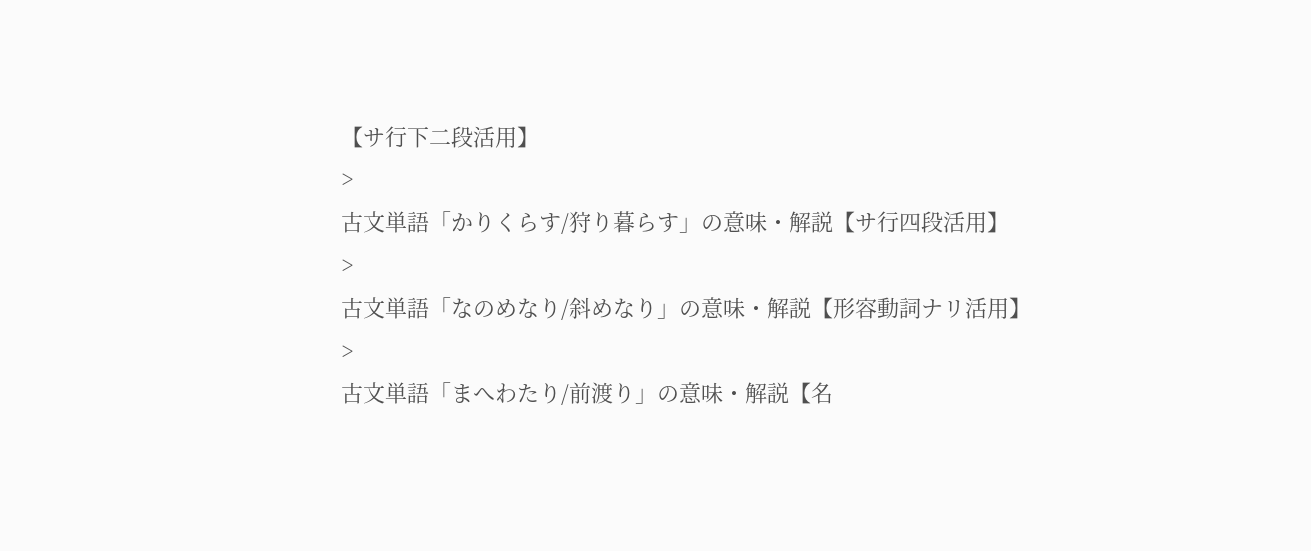【サ行下二段活用】
>
古文単語「かりくらす/狩り暮らす」の意味・解説【サ行四段活用】
>
古文単語「なのめなり/斜めなり」の意味・解説【形容動詞ナリ活用】
>
古文単語「まへわたり/前渡り」の意味・解説【名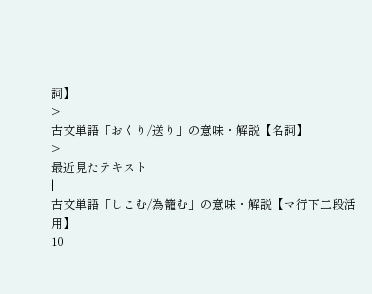詞】
>
古文単語「おくり/送り」の意味・解説【名詞】
>
最近見たテキスト
|
古文単語「しこむ/為籠む」の意味・解説【マ行下二段活用】
10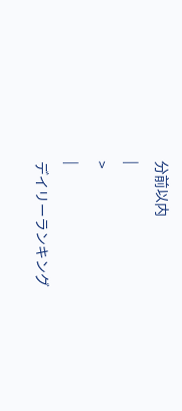分前以内
|
>
|
デイリーランキング